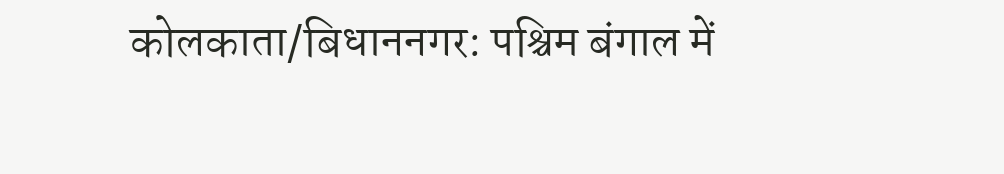कोलकाता/बिधाननगर: पश्चिम बंगाल में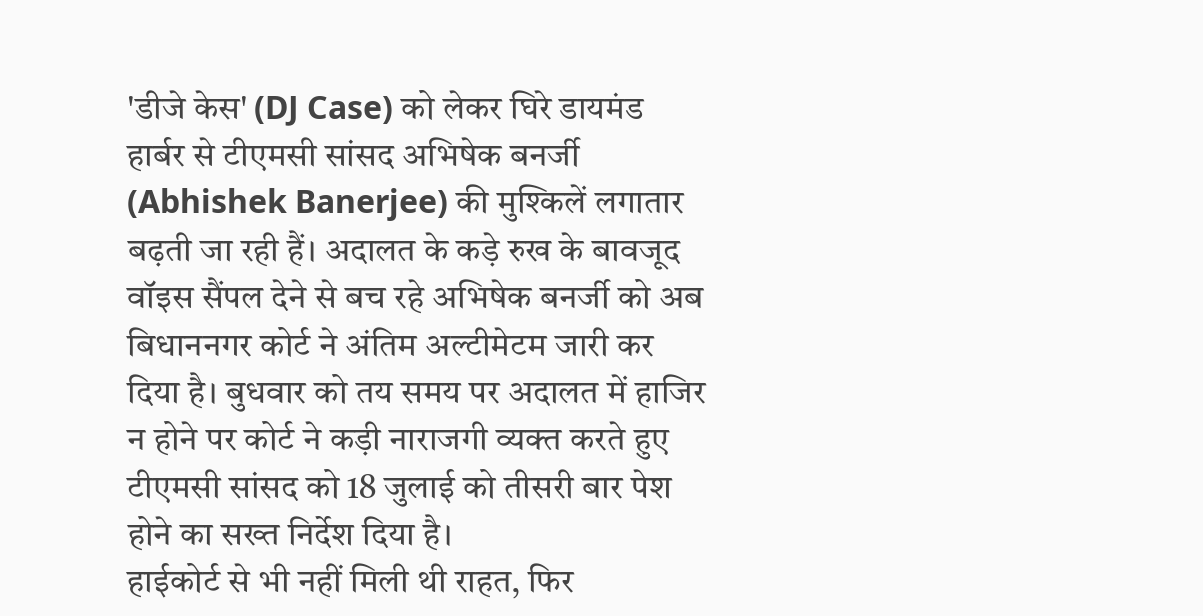'डीजे केस' (DJ Case) को लेकर घिरे डायमंड हार्बर से टीएमसी सांसद अभिषेक बनर्जी (Abhishek Banerjee) की मुश्किलें लगातार बढ़ती जा रही हैं। अदालत के कड़े रुख के बावजूद वॉइस सैंपल देने से बच रहे अभिषेक बनर्जी को अब बिधाननगर कोर्ट ने अंतिम अल्टीमेटम जारी कर दिया है। बुधवार को तय समय पर अदालत में हाजिर न होने पर कोर्ट ने कड़ी नाराजगी व्यक्त करते हुए टीएमसी सांसद को 18 जुलाई को तीसरी बार पेश होने का सख्त निर्देश दिया है।
हाईकोर्ट से भी नहीं मिली थी राहत, फिर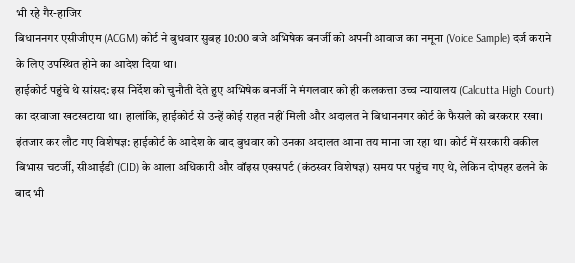भी रहे गैर-हाजिर
बिधाननगर एसीजीएम (ACGM) कोर्ट ने बुधवार सुबह 10:00 बजे अभिषेक बनर्जी को अपनी आवाज का नमूना (Voice Sample) दर्ज कराने के लिए उपस्थित होने का आदेश दिया था।
हाईकोर्ट पहुंचे थे सांसद: इस निर्देश को चुनौती देते हुए अभिषेक बनर्जी ने मंगलवार को ही कलकत्ता उच्च न्यायालय (Calcutta High Court) का दरवाजा खटखटाया था। हालांकि, हाईकोर्ट से उन्हें कोई राहत नहीं मिली और अदालत ने बिधाननगर कोर्ट के फैसले को बरकरार रखा।
इंतजार कर लौट गए विशेषज्ञ: हाईकोर्ट के आदेश के बाद बुधवार को उनका अदालत आना तय माना जा रहा था। कोर्ट में सरकारी वकील बिभास चटर्जी, सीआईडी (CID) के आला अधिकारी और वॉइस एक्सपर्ट (कंठस्वर विशेषज्ञ) समय पर पहुंच गए थे, लेकिन दोपहर ढलने के बाद भी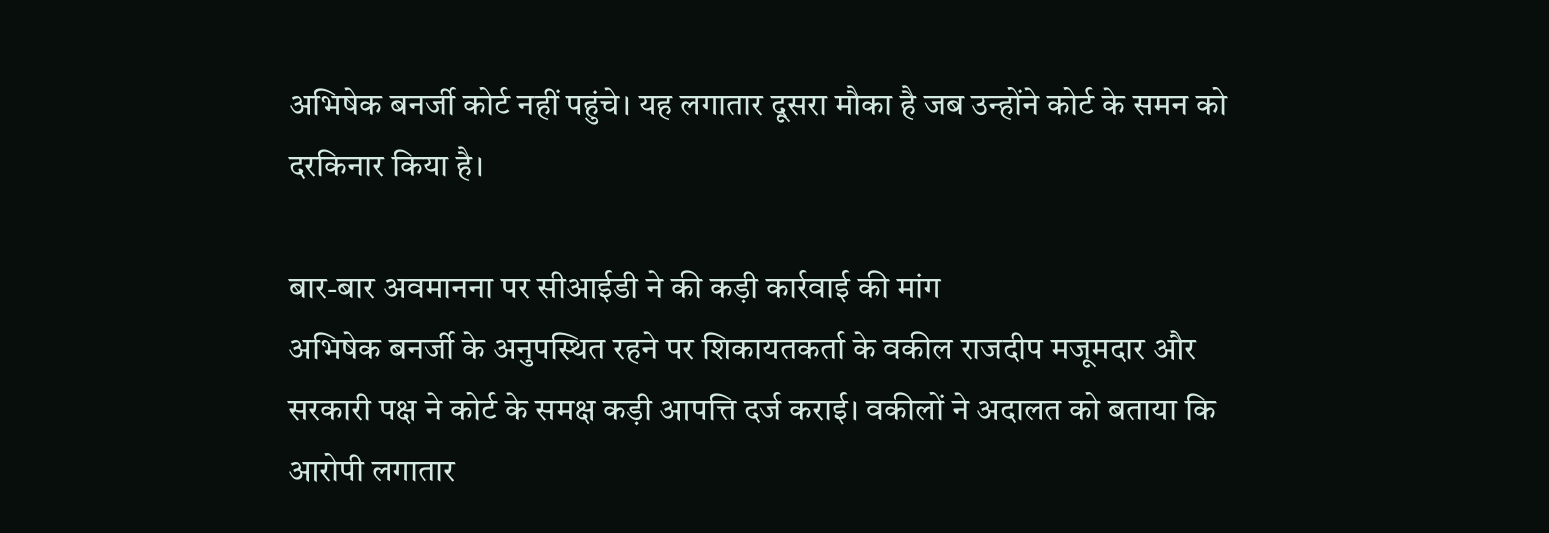अभिषेक बनर्जी कोर्ट नहीं पहुंचे। यह लगातार दूसरा मौका है जब उन्होंने कोर्ट के समन को दरकिनार किया है।

बार-बार अवमानना पर सीआईडी ने की कड़ी कार्रवाई की मांग
अभिषेक बनर्जी के अनुपस्थित रहने पर शिकायतकर्ता के वकील राजदीप मजूमदार और सरकारी पक्ष ने कोर्ट के समक्ष कड़ी आपत्ति दर्ज कराई। वकीलों ने अदालत को बताया कि आरोपी लगातार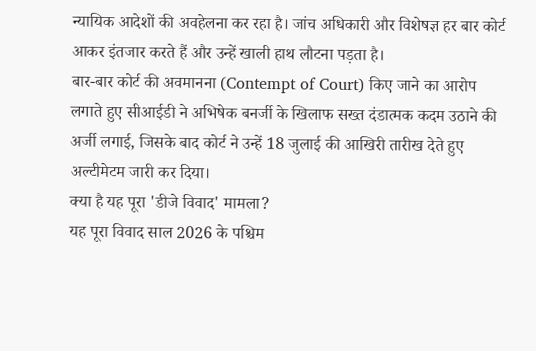न्यायिक आदेशों की अवहेलना कर रहा है। जांच अधिकारी और विशेषज्ञ हर बार कोर्ट आकर इंतजार करते हैं और उन्हें खाली हाथ लौटना पड़ता है।
बार-बार कोर्ट की अवमानना (Contempt of Court) किए जाने का आरोप लगाते हुए सीआईडी ने अभिषेक बनर्जी के खिलाफ सख्त दंडात्मक कदम उठाने की अर्जी लगाई, जिसके बाद कोर्ट ने उन्हें 18 जुलाई की आखिरी तारीख देते हुए अल्टीमेटम जारी कर दिया।
क्या है यह पूरा 'डीजे विवाद' मामला?
यह पूरा विवाद साल 2026 के पश्चिम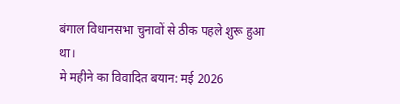बंगाल विधानसभा चुनावों से ठीक पहले शुरू हुआ था।
मे महीने का विवादित बयान: मई 2026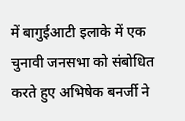में बागुईआटी इलाके में एक चुनावी जनसभा को संबोधित करते हुए अभिषेक बनर्जी ने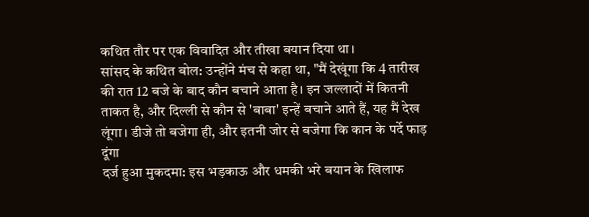कथित तौर पर एक विवादित और तीखा बयान दिया था।
सांसद के कथित बोल: उन्होंने मंच से कहा था, "मैं देखूंगा कि 4 तारीख की रात 12 बजे के बाद कौन बचाने आता है। इन जल्लादों में कितनी ताकत है, और दिल्ली से कौन से 'बाबा' इन्हें बचाने आते हैं, यह मैं देख लूंगा। डीजे तो बजेगा ही, और इतनी जोर से बजेगा कि कान के पर्दे फाड़ दूंगा
दर्ज हुआ मुकदमा: इस भड़काऊ और धमकी भरे बयान के खिलाफ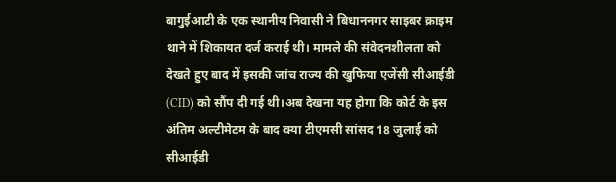बागुईआटी के एक स्थानीय निवासी ने बिधाननगर साइबर क्राइम थाने में शिकायत दर्ज कराई थी। मामले की संवेदनशीलता को देखते हुए बाद में इसकी जांच राज्य की खुफिया एजेंसी सीआईडी (CID) को सौंप दी गई थी।अब देखना यह होगा कि कोर्ट के इस अंतिम अल्टीमेटम के बाद क्या टीएमसी सांसद 18 जुलाई को सीआईडी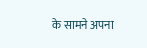के सामने अपना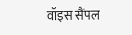वॉइस सैंपल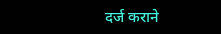दर्ज कराने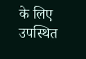के लिए उपस्थित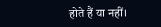होते हैं या नहीं।